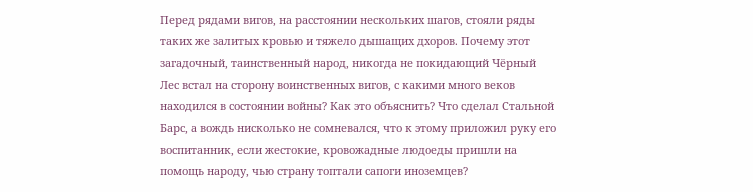Перед рядами вигов, на расстоянии нескольких шагов, стояли ряды таких же залитых кровью и тяжело дышащих дхоров. Почему этот загадочный, таинственный народ, никогда не покидающий Чёрный Лес встал на сторону воинственных вигов, с какими много веков находился в состоянии войны? Как это объяснить? Что сделал Стальной Барс, а вождь нисколько не сомневался, что к этому приложил руку его воспитанник, если жестокие, кровожадные людоеды пришли на помощь народу, чью страну топтали сапоги иноземцев?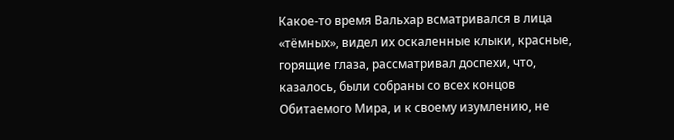Какое-то время Вальхар всматривался в лица «тёмных», видел их оскаленные клыки, красные, горящие глаза, рассматривал доспехи, что, казалось, были собраны со всех концов Обитаемого Мира, и к своему изумлению, не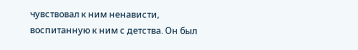чувствовал к ним ненависти, воспитанную к ним с детства. Он был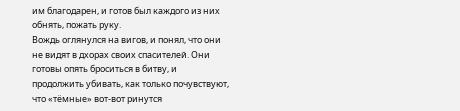им благодарен, и готов был каждого из них обнять, пожать руку.
Вождь оглянулся на вигов, и понял, что они не видят в дхорах своих спасителей. Они готовы опять броситься в битву, и продолжить убивать, как только почувствуют, что «тёмные» вот-вот ринутся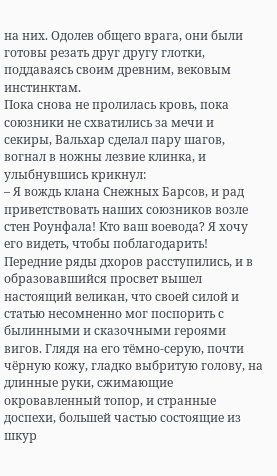на них. Одолев общего врага, они были готовы резать друг другу глотки, поддаваясь своим древним, вековым инстинктам.
Пока снова не пролилась кровь, пока союзники не схватились за мечи и секиры, Вальхар сделал пару шагов, вогнал в ножны лезвие клинка, и улыбнувшись крикнул:
– Я вождь клана Снежных Барсов, и рад приветствовать наших союзников возле стен Роунфала! Кто ваш воевода? Я хочу его видеть, чтобы поблагодарить!
Передние ряды дхоров расступились, и в образовавшийся просвет вышел настоящий великан, что своей силой и статью несомненно мог поспорить с былинными и сказочными героями вигов. Глядя на его тёмно-серую, почти чёрную кожу, гладко выбритую голову, на длинные руки, сжимающие окровавленный топор, и странные доспехи, большей частью состоящие из шкур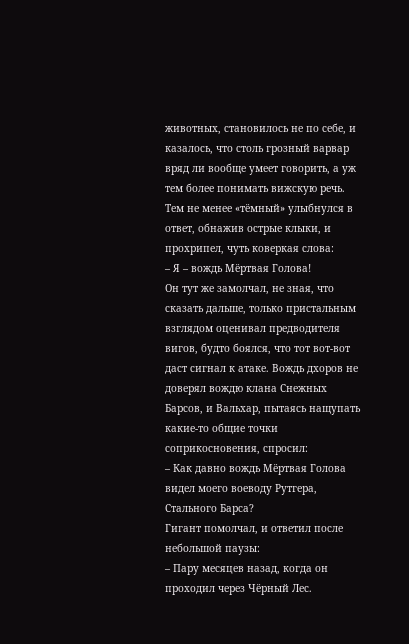животных, становилось не по себе, и казалось, что столь грозный варвар вряд ли вообще умеет говорить, а уж тем более понимать вижскую речь.
Тем не менее «тёмный» улыбнулся в ответ, обнажив острые клыки, и прохрипел, чуть коверкая слова:
– Я – вождь Мёртвая Голова!
Он тут же замолчал, не зная, что сказать дальше, только пристальным взглядом оценивал предводителя вигов, будто боялся, что тот вот-вот даст сигнал к атаке. Вождь дхоров не доверял вождю клана Снежных Барсов, и Вальхар, пытаясь нащупать какие-то общие точки соприкосновения, спросил:
– Как давно вождь Мёртвая Голова видел моего воеводу Рутгера, Стального Барса?
Гигант помолчал, и ответил после небольшой паузы:
– Пару месяцев назад, когда он проходил через Чёрный Лес.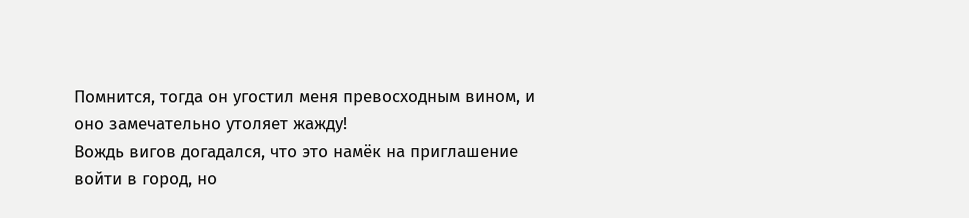Помнится, тогда он угостил меня превосходным вином, и оно замечательно утоляет жажду!
Вождь вигов догадался, что это намёк на приглашение войти в город, но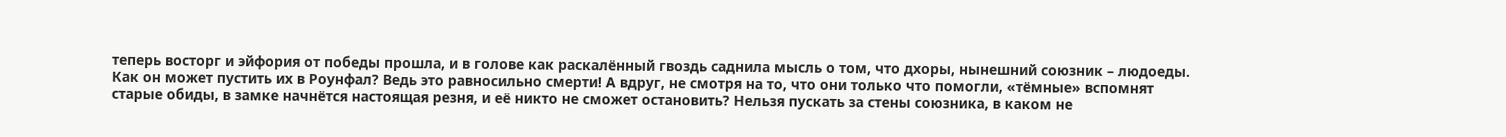теперь восторг и эйфория от победы прошла, и в голове как раскалённый гвоздь саднила мысль о том, что дхоры, нынешний союзник – людоеды. Как он может пустить их в Роунфал? Ведь это равносильно смерти! А вдруг, не смотря на то, что они только что помогли, «тёмные» вспомнят старые обиды, в замке начнётся настоящая резня, и её никто не сможет остановить? Нельзя пускать за стены союзника, в каком не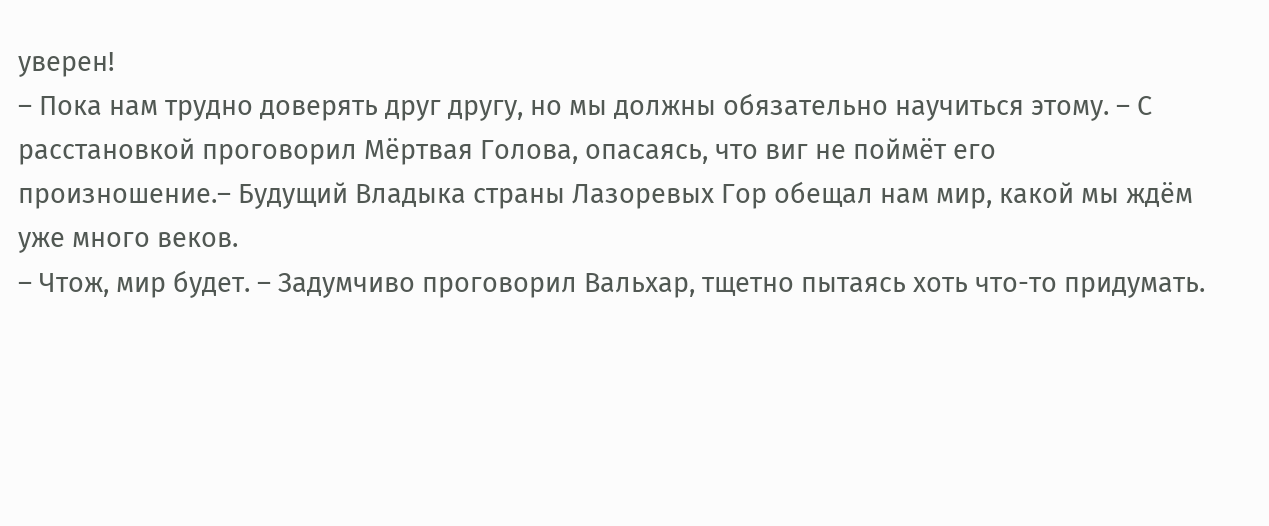уверен!
– Пока нам трудно доверять друг другу, но мы должны обязательно научиться этому. – С расстановкой проговорил Мёртвая Голова, опасаясь, что виг не поймёт его произношение.– Будущий Владыка страны Лазоревых Гор обещал нам мир, какой мы ждём уже много веков.
– Чтож, мир будет. – Задумчиво проговорил Вальхар, тщетно пытаясь хоть что-то придумать.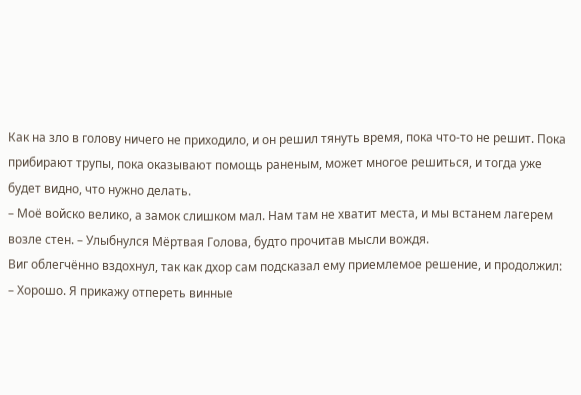Как на зло в голову ничего не приходило, и он решил тянуть время, пока что-то не решит. Пока прибирают трупы, пока оказывают помощь раненым, может многое решиться, и тогда уже будет видно, что нужно делать.
– Моё войско велико, а замок слишком мал. Нам там не хватит места, и мы встанем лагерем возле стен. – Улыбнулся Мёртвая Голова, будто прочитав мысли вождя.
Виг облегчённо вздохнул, так как дхор сам подсказал ему приемлемое решение, и продолжил:
– Хорошо. Я прикажу отпереть винные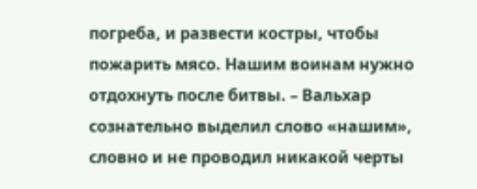погреба, и развести костры, чтобы пожарить мясо. Нашим воинам нужно отдохнуть после битвы. – Вальхар сознательно выделил слово «нашим», словно и не проводил никакой черты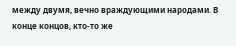между двумя, вечно враждующими народами. В конце концов, кто-то же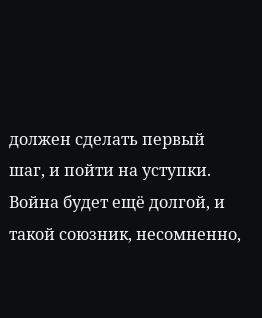должен сделать первый шаг, и пойти на уступки. Война будет ещё долгой, и такой союзник, несомненно,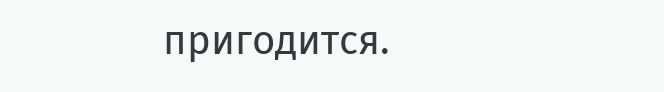пригодится.